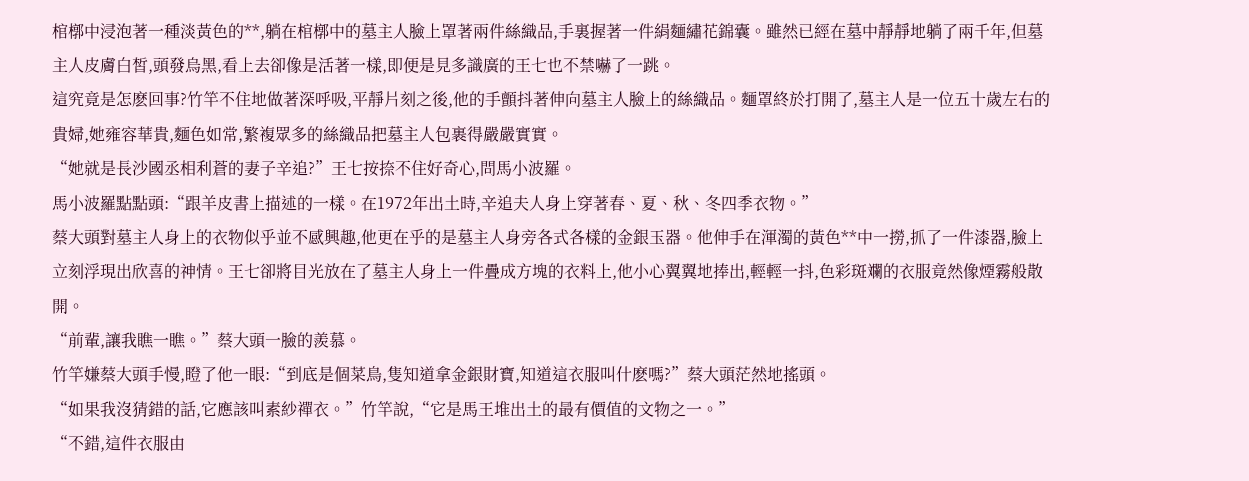棺槨中浸泡著一種淡黃色的**,躺在棺槨中的墓主人臉上罩著兩件絲織品,手裏握著一件絹麵繡花錦囊。雖然已經在墓中靜靜地躺了兩千年,但墓主人皮膚白皙,頭發烏黑,看上去卻像是活著一樣,即便是見多識廣的王七也不禁嚇了一跳。
這究竟是怎麽回事?竹竿不住地做著深呼吸,平靜片刻之後,他的手顫抖著伸向墓主人臉上的絲織品。麵罩終於打開了,墓主人是一位五十歲左右的貴婦,她雍容華貴,麵色如常,繁複眾多的絲織品把墓主人包裹得嚴嚴實實。
“她就是長沙國丞相利蒼的妻子辛追?”王七按捺不住好奇心,問馬小波羅。
馬小波羅點點頭:“跟羊皮書上描述的一樣。在1972年出土時,辛追夫人身上穿著春、夏、秋、冬四季衣物。”
蔡大頭對墓主人身上的衣物似乎並不感興趣,他更在乎的是墓主人身旁各式各樣的金銀玉器。他伸手在渾濁的黃色**中一撈,抓了一件漆器,臉上立刻浮現出欣喜的神情。王七卻將目光放在了墓主人身上一件疊成方塊的衣料上,他小心翼翼地捧出,輕輕一抖,色彩斑斕的衣服竟然像煙霧般散開。
“前輩,讓我瞧一瞧。”蔡大頭一臉的羨慕。
竹竿嫌蔡大頭手慢,瞪了他一眼:“到底是個菜鳥,隻知道拿金銀財寶,知道這衣服叫什麽嗎?”蔡大頭茫然地搖頭。
“如果我沒猜錯的話,它應該叫素紗禪衣。”竹竿說,“它是馬王堆出土的最有價值的文物之一。”
“不錯,這件衣服由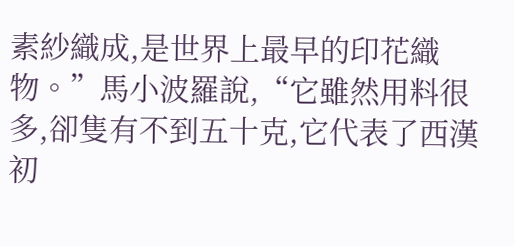素紗織成,是世界上最早的印花織物。”馬小波羅說,“它雖然用料很多,卻隻有不到五十克,它代表了西漢初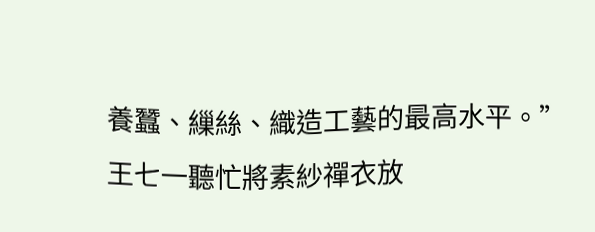養蠶、繅絲、織造工藝的最高水平。”
王七一聽忙將素紗禪衣放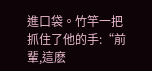進口袋。竹竿一把抓住了他的手:“前輩,這麽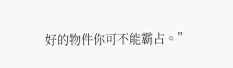好的物件你可不能霸占。”